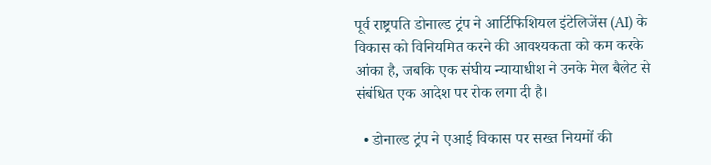पूर्व राष्ट्रपति डोनाल्ड ट्रंप ने आर्टिफिशियल इंटेलिजेंस (AI) के विकास को विनियमित करने की आवश्यकता को कम करके आंका है, जबकि एक संघीय न्यायाधीश ने उनके मेल बैलेट से संबंधित एक आदेश पर रोक लगा दी है।

  • डोनाल्ड ट्रंप ने एआई विकास पर सख्त नियमों की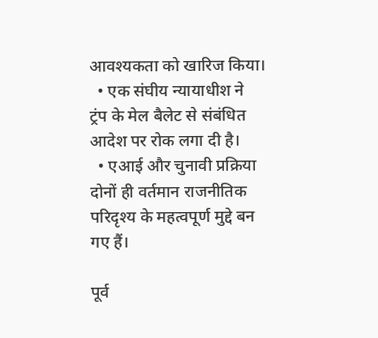आवश्यकता को खारिज किया।
  • एक संघीय न्यायाधीश ने ट्रंप के मेल बैलेट से संबंधित आदेश पर रोक लगा दी है।
  • एआई और चुनावी प्रक्रिया दोनों ही वर्तमान राजनीतिक परिदृश्य के महत्वपूर्ण मुद्दे बन गए हैं।

पूर्व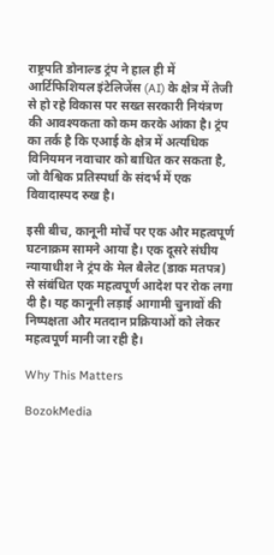राष्ट्रपति डोनाल्ड ट्रंप ने हाल ही में आर्टिफिशियल इंटेलिजेंस (AI) के क्षेत्र में तेजी से हो रहे विकास पर सख्त सरकारी नियंत्रण की आवश्यकता को कम करके आंका है। ट्रंप का तर्क है कि एआई के क्षेत्र में अत्यधिक विनियमन नवाचार को बाधित कर सकता है, जो वैश्विक प्रतिस्पर्धा के संदर्भ में एक विवादास्पद रुख है।

इसी बीच, कानूनी मोर्चे पर एक और महत्वपूर्ण घटनाक्रम सामने आया है। एक दूसरे संघीय न्यायाधीश ने ट्रंप के मेल बैलेट (डाक मतपत्र) से संबंधित एक महत्वपूर्ण आदेश पर रोक लगा दी है। यह कानूनी लड़ाई आगामी चुनावों की निष्पक्षता और मतदान प्रक्रियाओं को लेकर महत्वपूर्ण मानी जा रही है।

Why This Matters

BozokMedia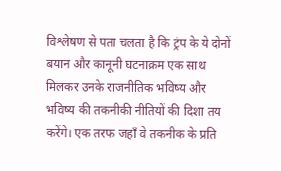विश्लेषण से पता चलता है कि ट्रंप के ये दोनों बयान और कानूनी घटनाक्रम एक साथ मिलकर उनके राजनीतिक भविष्य और भविष्य की तकनीकी नीतियों की दिशा तय करेंगे। एक तरफ जहाँ वे तकनीक के प्रति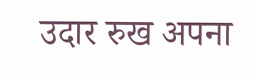उदार रुख अपना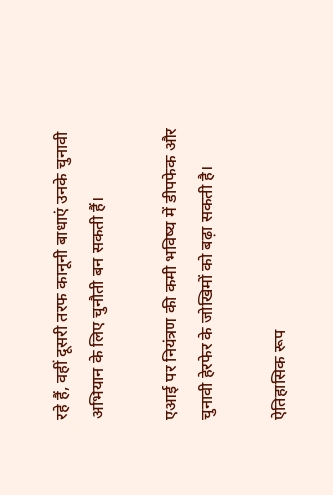रहे हैं, वहीं दूसरी तरफ कानूनी बाधाएं उनके चुनावी अभियान के लिए चुनौती बन सकती हैं।

एआई पर नियंत्रण की कमी भविष्य में डीपफेक और चुनावी हेरफेर के जोखिमों को बढ़ा सकती है।

ऐतिहासिक रूप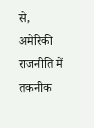से, अमेरिकी राजनीति में तकनीक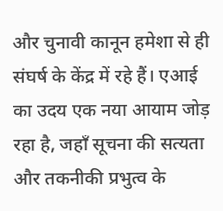और चुनावी कानून हमेशा से ही संघर्ष के केंद्र में रहे हैं। एआई का उदय एक नया आयाम जोड़ रहा है, जहाँ सूचना की सत्यता और तकनीकी प्रभुत्व के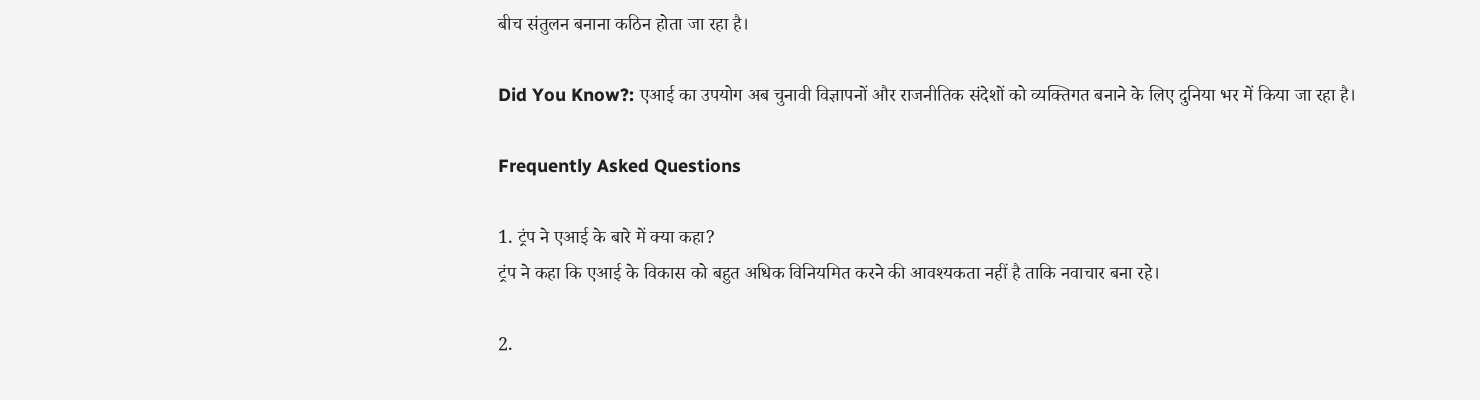बीच संतुलन बनाना कठिन होता जा रहा है।

Did You Know?: एआई का उपयोग अब चुनावी विज्ञापनों और राजनीतिक संदेशों को व्यक्तिगत बनाने के लिए दुनिया भर में किया जा रहा है।

Frequently Asked Questions

1. ट्रंप ने एआई के बारे में क्या कहा?
ट्रंप ने कहा कि एआई के विकास को बहुत अधिक विनियमित करने की आवश्यकता नहीं है ताकि नवाचार बना रहे।

2.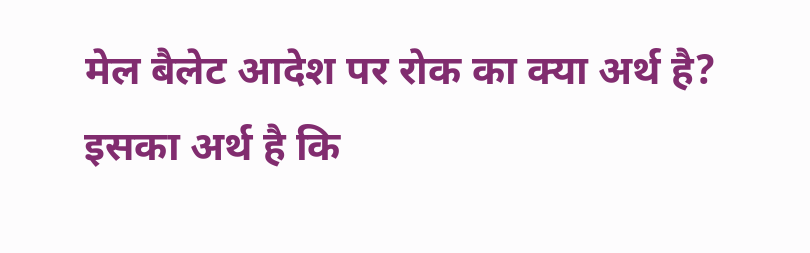मेल बैलेट आदेश पर रोक का क्या अर्थ है?
इसका अर्थ है कि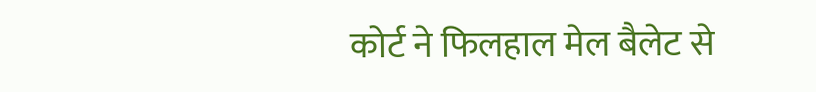कोर्ट ने फिलहाल मेल बैलेट से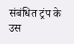संबंधित ट्रंप के उस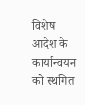विशेष आदेश के कार्यान्वयन को स्थगित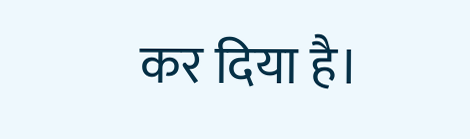कर दिया है।